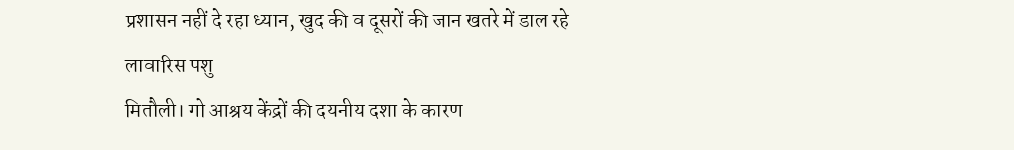प्रशासन नहीं दे रहा ध्यान, खुद की व दूसरों की जान खतरे में डाल रहे लावारिस पशु
मितौली। गो आश्रय केंद्रों की दयनीय दशा के कारण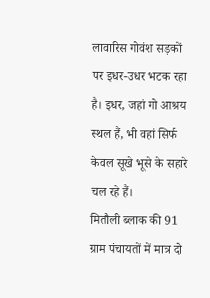लावारिस गोवंश सड़कों पर इधर-उधर भटक रहा है। इधर, जहां गो आश्रय स्थल हैं, भी वहां सिर्फ केवल सूखे भूसे के सहारे चल रहे हैं।
मितौली ब्लाक की 91 ग्राम पंचायतों में मात्र दो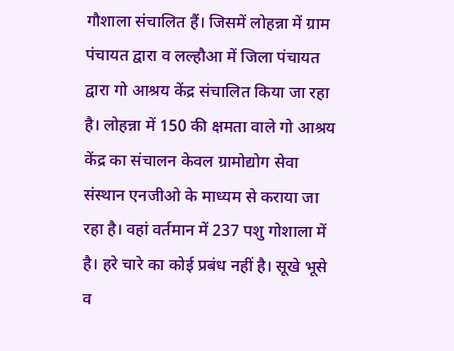गौशाला संचालित हैं। जिसमें लोहन्ना में ग्राम पंचायत द्वारा व लल्हौआ में जिला पंचायत द्वारा गो आश्रय केंद्र संचालित किया जा रहा है। लोहन्ना में 150 की क्षमता वाले गो आश्रय केंद्र का संचालन केवल ग्रामोद्योग सेवा संस्थान एनजीओ के माध्यम से कराया जा रहा है। वहां वर्तमान में 237 पशु गोशाला में है। हरे चारे का कोई प्रबंध नहीं है। सूखे भूसे व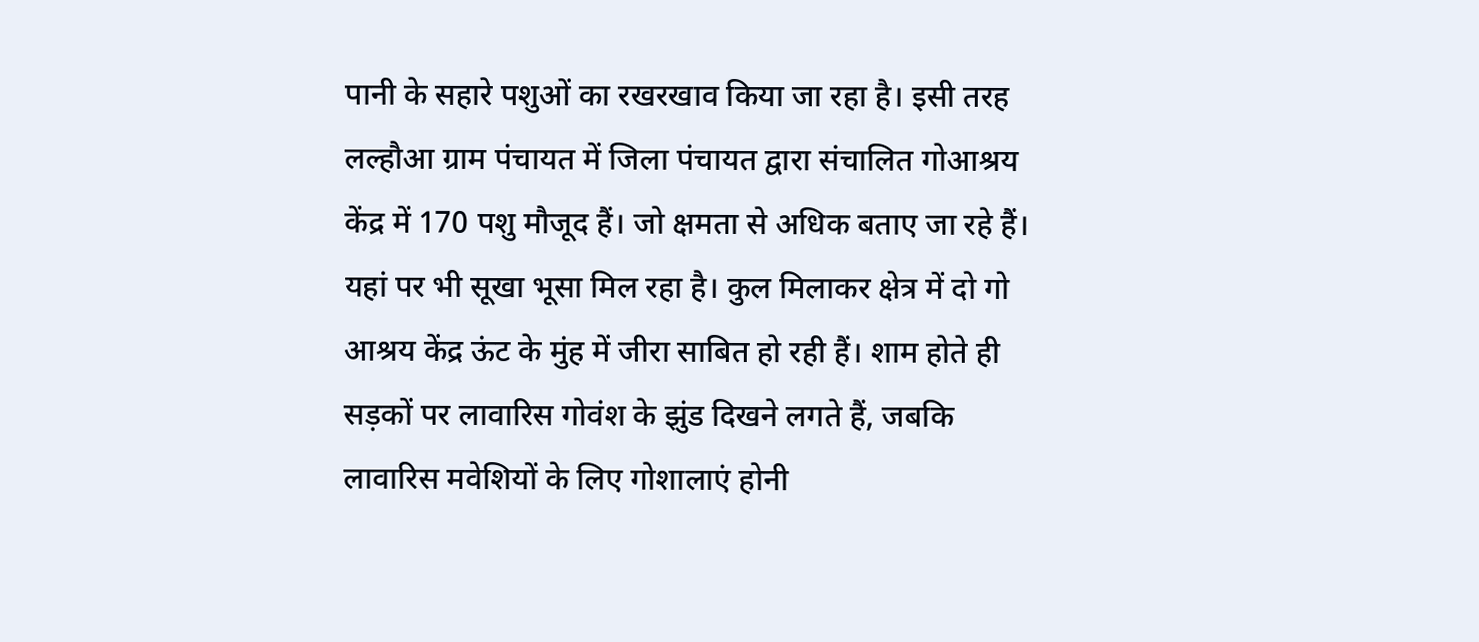पानी के सहारे पशुओं का रखरखाव किया जा रहा है। इसी तरह लल्हौआ ग्राम पंचायत में जिला पंचायत द्वारा संचालित गोआश्रय केंद्र में 170 पशु मौजूद हैं। जो क्षमता से अधिक बताए जा रहे हैं। यहां पर भी सूखा भूसा मिल रहा है। कुल मिलाकर क्षेत्र में दो गो आश्रय केंद्र ऊंट के मुंह में जीरा साबित हो रही हैं। शाम होते ही सड़कों पर लावारिस गोवंश के झुंड दिखने लगते हैं, जबकि लावारिस मवेशियों के लिए गोशालाएं होनी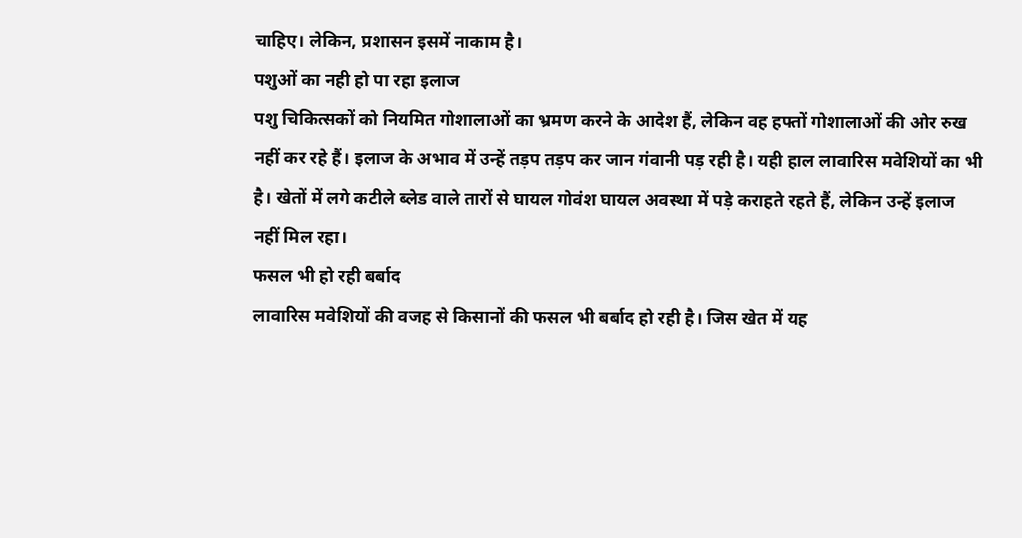चाहिए। लेकिन, प्रशासन इसमें नाकाम है।
पशुओं का नही हो पा रहा इलाज
पशु चिकित्सकों को नियमित गोशालाओं का भ्रमण करने के आदेश हैं, लेकिन वह हफ्तों गोशालाओं की ओर रुख नहीं कर रहे हैं। इलाज के अभाव में उन्हें तड़प तड़प कर जान गंवानी पड़ रही है। यही हाल लावारिस मवेशियों का भी है। खेतों में लगे कटीले ब्लेड वाले तारों से घायल गोवंश घायल अवस्था में पड़े कराहते रहते हैं, लेकिन उन्हें इलाज नहीं मिल रहा।
फसल भी हो रही बर्बाद
लावारिस मवेशियों की वजह से किसानों की फसल भी बर्बाद हो रही है। जिस खेत में यह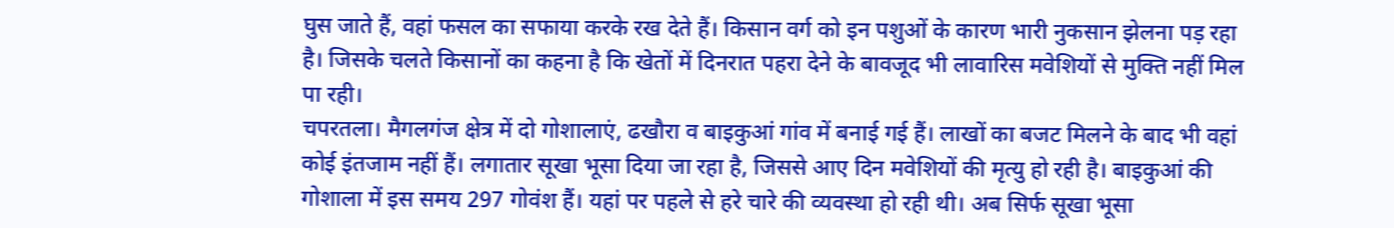घुस जाते हैं, वहां फसल का सफाया करके रख देते हैं। किसान वर्ग को इन पशुओं के कारण भारी नुकसान झेलना पड़ रहा है। जिसके चलते किसानों का कहना है कि खेतों में दिनरात पहरा देने के बावजूद भी लावारिस मवेशियों से मुक्ति नहीं मिल पा रही।
चपरतला। मैगलगंज क्षेत्र में दो गोशालाएं, ढखौरा व बाइकुआं गांव में बनाई गई हैं। लाखों का बजट मिलने के बाद भी वहां कोई इंतजाम नहीं हैं। लगातार सूखा भूसा दिया जा रहा है, जिससे आए दिन मवेशियों की मृत्यु हो रही है। बाइकुआं की गोशाला में इस समय 297 गोवंश हैं। यहां पर पहले से हरे चारे की व्यवस्था हो रही थी। अब सिर्फ सूखा भूसा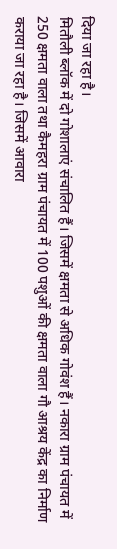दिया जा रहा है।
मितौली ब्लॉक में दो गोशालाएं संचालित हैं। जिसमें क्षमता से अधिक गोवंश हैं। नकारा ग्राम पंचायत में 250 क्षमता वाला तथा कैमहरा ग्राम पंचायत में 100 पशुओं की क्षमता वाला गौ आश्रय केंद्र का निर्माण कराया जा रहा है। जिसमें आवारा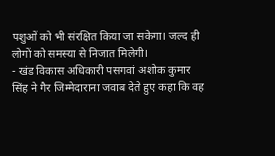पशुओं को भी संरक्षित किया जा सकेगा। जल्द ही लोगों को समस्या से निजात मिलेगी।
- खंड विकास अधिकारी पसगवां अशोक कुमार सिंह ने गैर जिम्मेदाराना जवाब देते हुए कहा कि वह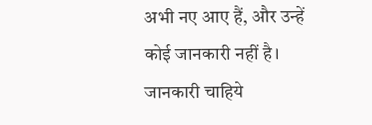अभी नए आए हैं, और उन्हें कोई जानकारी नहीं है। जानकारी चाहिये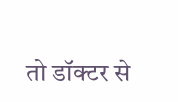तो डॉक्टर से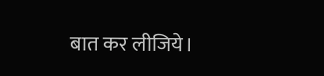बात कर लीजिये।